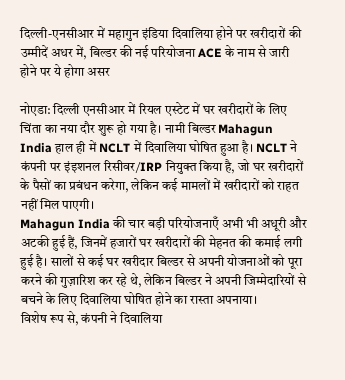दिल्ली-एनसीआर में महागुन इंडिया दिवालिया होने पर खरीदारों की उम्मीदें अधर में, बिल्डर की नई परियोजना ACE के नाम से जारी होने पर ये होगा असर

नोएडा: दिल्ली एनसीआर में रियल एस्टेट में घर खरीदारों के लिए चिंता का नया दौर शुरू हो गया है। नामी बिल्डर Mahagun India हाल ही में NCLT में दिवालिया घोषित हुआ है। NCLT ने कंपनी पर इंइशनल रिसीवर/IRP नियुक्त किया है, जो घर खरीदारों के पैसों का प्रबंधन करेगा, लेकिन कई मामलों में खरीदारों को राहत नहीं मिल पाएगी।
Mahagun India की चार बड़ी परियोजनाएँ अभी भी अधूरी और अटकी हुई हैं, जिनमें हजारों घर खरीदारों की मेहनत की कमाई लगी हुई है। सालों से कई घर खरीदार बिल्डर से अपनी योजनाओं को पूरा करने की गुज़ारिश कर रहे थे, लेकिन बिल्डर ने अपनी जिम्मेदारियों से बचने के लिए दिवालिया घोषित होने का रास्ता अपनाया।
विशेष रूप से, कंपनी ने दिवालिया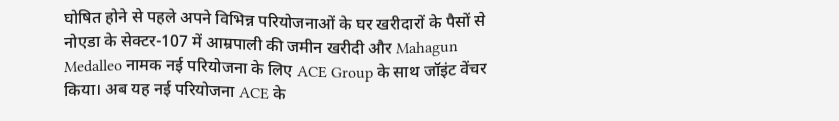घोषित होने से पहले अपने विभिन्न परियोजनाओं के घर खरीदारों के पैसों से नोएडा के सेक्टर-107 में आम्रपाली की जमीन खरीदी और Mahagun Medalleo नामक नई परियोजना के लिए ACE Group के साथ जॉइंट वेंचर किया। अब यह नई परियोजना ACE के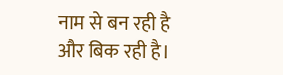नाम से बन रही है और बिक रही है।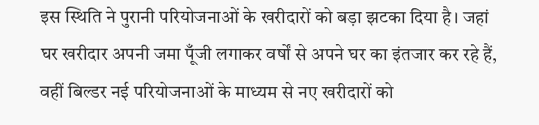इस स्थिति ने पुरानी परियोजनाओं के खरीदारों को बड़ा झटका दिया है। जहां घर खरीदार अपनी जमा पूँजी लगाकर वर्षों से अपने घर का इंतजार कर रहे हैं, वहीं बिल्डर नई परियोजनाओं के माध्यम से नए खरीदारों को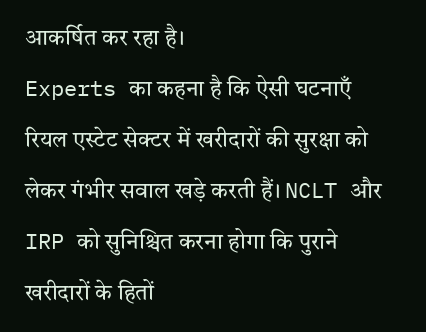आकर्षित कर रहा है।
Experts का कहना है कि ऐसी घटनाएँ रियल एस्टेट सेक्टर में खरीदारों की सुरक्षा को लेकर गंभीर सवाल खड़े करती हैं। NCLT और IRP को सुनिश्चित करना होगा कि पुराने खरीदारों के हितों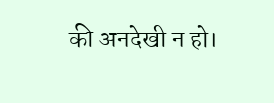की अनदेखी न हो।